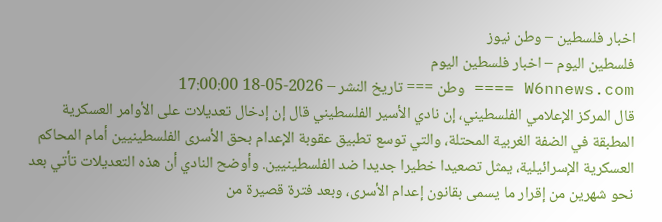اخبار فلسطين – وطن نيوز
فلسطين اليوم – اخبار فلسطين اليوم
W6nnews.com ==== وطن === تاريخ النشر – 2026-05-18 17:00:00
قال المركز الإعلامي الفلسطيني، إن نادي الأسير الفلسطيني قال إن إدخال تعديلات على الأوامر العسكرية المطبقة في الضفة الغربية المحتلة، والتي توسع تطبيق عقوبة الإعدام بحق الأسرى الفلسطينيين أمام المحاكم العسكرية الإسرائيلية، يمثل تصعيدا خطيرا جديدا ضد الفلسطينيين. وأوضح النادي أن هذه التعديلات تأتي بعد نحو شهرين من إقرار ما يسمى بقانون إعدام الأسرى، وبعد فترة قصيرة من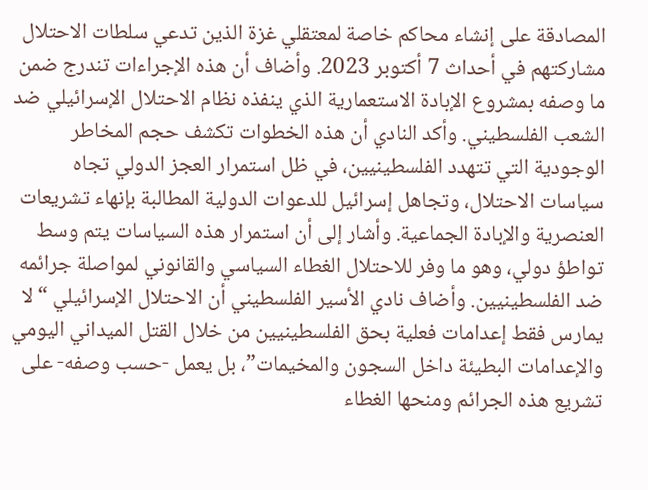المصادقة على إنشاء محاكم خاصة لمعتقلي غزة الذين تدعي سلطات الاحتلال مشاركتهم في أحداث 7 أكتوبر 2023. وأضاف أن هذه الإجراءات تندرج ضمن ما وصفه بمشروع الإبادة الاستعمارية الذي ينفذه نظام الاحتلال الإسرائيلي ضد الشعب الفلسطيني. وأكد النادي أن هذه الخطوات تكشف حجم المخاطر الوجودية التي تتهدد الفلسطينيين، في ظل استمرار العجز الدولي تجاه سياسات الاحتلال، وتجاهل إسرائيل للدعوات الدولية المطالبة بإنهاء تشريعات العنصرية والإبادة الجماعية. وأشار إلى أن استمرار هذه السياسات يتم وسط تواطؤ دولي، وهو ما وفر للاحتلال الغطاء السياسي والقانوني لمواصلة جرائمه ضد الفلسطينيين. وأضاف نادي الأسير الفلسطيني أن الاحتلال الإسرائيلي “لا يمارس فقط إعدامات فعلية بحق الفلسطينيين من خلال القتل الميداني اليومي والإعدامات البطيئة داخل السجون والمخيمات”، بل يعمل -حسب وصفه- على تشريع هذه الجرائم ومنحها الغطاء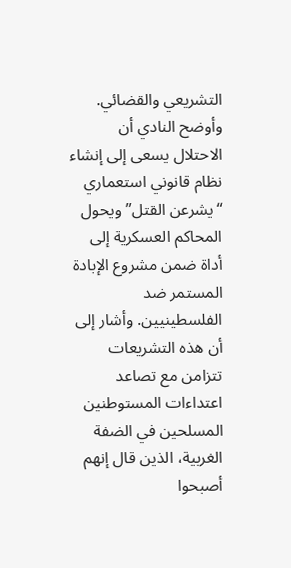التشريعي والقضائي. وأوضح النادي أن الاحتلال يسعى إلى إنشاء نظام قانوني استعماري “يشرعن القتل” ويحول المحاكم العسكرية إلى أداة ضمن مشروع الإبادة المستمر ضد الفلسطينيين. وأشار إلى أن هذه التشريعات تتزامن مع تصاعد اعتداءات المستوطنين المسلحين في الضفة الغربية، الذين قال إنهم أصبحوا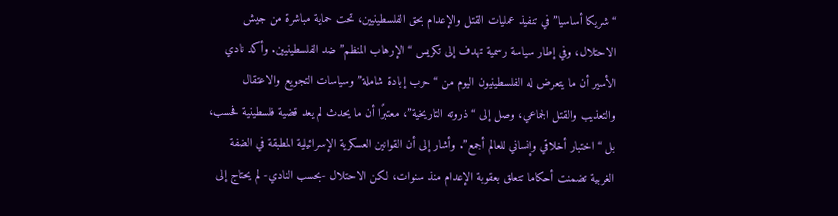“شريكا أساسيا” في تنفيذ عمليات القتل والإعدام بحق الفلسطينيين، تحت حماية مباشرة من جيش الاحتلال، وفي إطار سياسة رسمية تهدف إلى تكريس “الإرهاب المنظم” ضد الفلسطينيين. وأكد نادي الأسير أن ما يتعرض له الفلسطينيون اليوم من “حرب إبادة شاملة” وسياسات التجويع والاعتقال والتعذيب والقتل الجماعي، وصل إلى “ذروته التاريخية”، معتبرًا أن ما يحدث لم يعد قضية فلسطينية فحسب، بل “اختبار أخلاقي وإنساني للعالم أجمع”. وأشار إلى أن القوانين العسكرية الإسرائيلية المطبقة في الضفة الغربية تضمنت أحكاما تتعلق بعقوبة الإعدام منذ سنوات، لكن الاحتلال -بحسب النادي- لم يحتاج إلى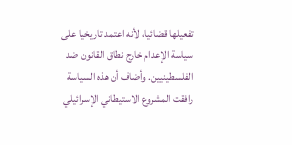تفعيلها قضائيا، لأنه اعتمد تاريخيا على سياسة الإعدام خارج نطاق القانون ضد الفلسطينيين. وأضاف أن هذه السياسة رافقت المشروع الاستيطاني الإسرائيلي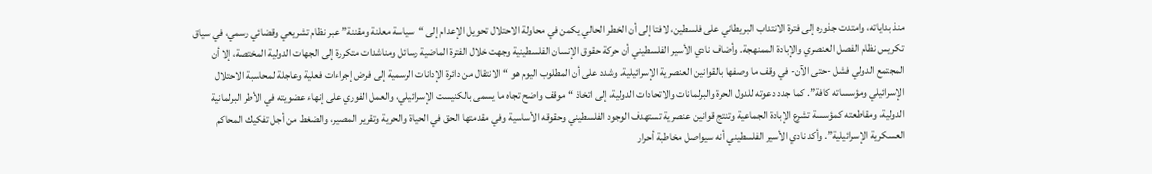منذ بداياته، وامتدت جذوره إلى فترة الانتداب البريطاني على فلسطين، لافتا إلى أن الخطر الحالي يكمن في محاولة الاحتلال تحويل الإعدام إلى “سياسة معلنة ومقننة” عبر نظام تشريعي وقضائي رسمي، في سياق تكريس نظام الفصل العنصري والإبادة الممنهجة. وأضاف نادي الأسير الفلسطيني أن حركة حقوق الإنسان الفلسطينية وجهت خلال الفترة الماضية رسائل ومناشدات متكررة إلى الجهات الدولية المختصة، إلا أن المجتمع الدولي فشل -حتى الآن- في وقف ما وصفها بالقوانين العنصرية الإسرائيلية. وشدد على أن المطلوب اليوم هو “الانتقال من دائرة الإدانات الرسمية إلى فرض إجراءات فعلية وعاجلة لمحاسبة الاحتلال الإسرائيلي ومؤسساته كافة”. كما جدد دعوته للدول الحرة والبرلمانات والاتحادات الدولية، إلى اتخاذ “موقف واضح تجاه ما يسمى بالكنيست الإسرائيلي، والعمل الفوري على إنهاء عضويته في الأطر البرلمانية الدولية، ومقاطعته كمؤسسة تشرع الإبادة الجماعية وتنتج قوانين عنصرية تستهدف الوجود الفلسطيني وحقوقه الأساسية وفي مقدمتها الحق في الحياة والحرية وتقرير المصير، والضغط من أجل تفكيك المحاكم العسكرية الإسرائيلية”. وأكد نادي الأسير الفلسطيني أنه سيواصل مخاطبة أحرار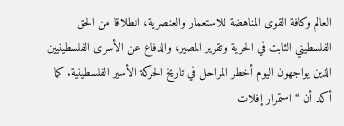العالم وكافة القوى المناهضة للاستعمار والعنصرية، انطلاقا من الحق الفلسطيني الثابت في الحرية وتقرير المصير، والدفاع عن الأسرى الفلسطينيين الذين يواجهون اليوم أخطر المراحل في تاريخ الحركة الأسير الفلسطينية. كما أكد أن “استمرار إفلات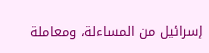إسرائيل من المساءلة، ومعاملة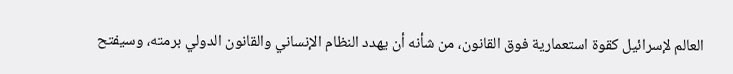العالم لإسرائيل كقوة استعمارية فوق القانون، من شأنه أن يهدد النظام الإنساني والقانون الدولي برمته، وسيفتح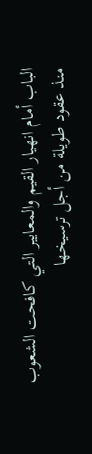الباب أمام انهيار القيم والمعايير التي كافحت الشعوب منذ عقود طويلة من أجل ترسيخها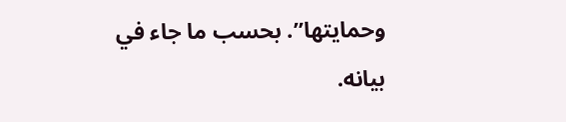وحمايتها”. بحسب ما جاء في بيانه.